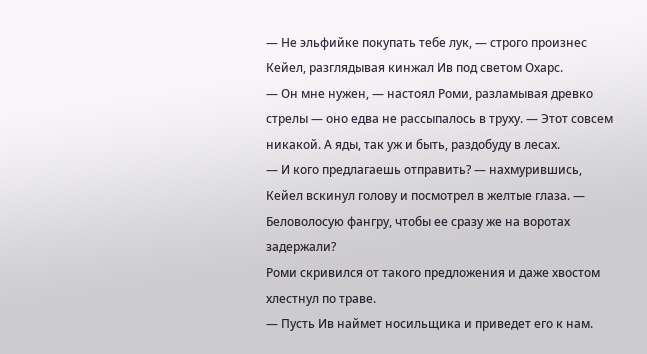— Не эльфийке покупать тебе лук, — строго произнес Кейел, разглядывая кинжал Ив под светом Охарс.
— Он мне нужен, — настоял Роми, разламывая древко стрелы — оно едва не рассыпалось в труху. — Этот совсем никакой. А яды, так уж и быть, раздобуду в лесах.
— И кого предлагаешь отправить? — нахмурившись, Кейел вскинул голову и посмотрел в желтые глаза. — Беловолосую фангру, чтобы ее сразу же на воротах задержали?
Роми скривился от такого предложения и даже хвостом хлестнул по траве.
— Пусть Ив наймет носильщика и приведет его к нам.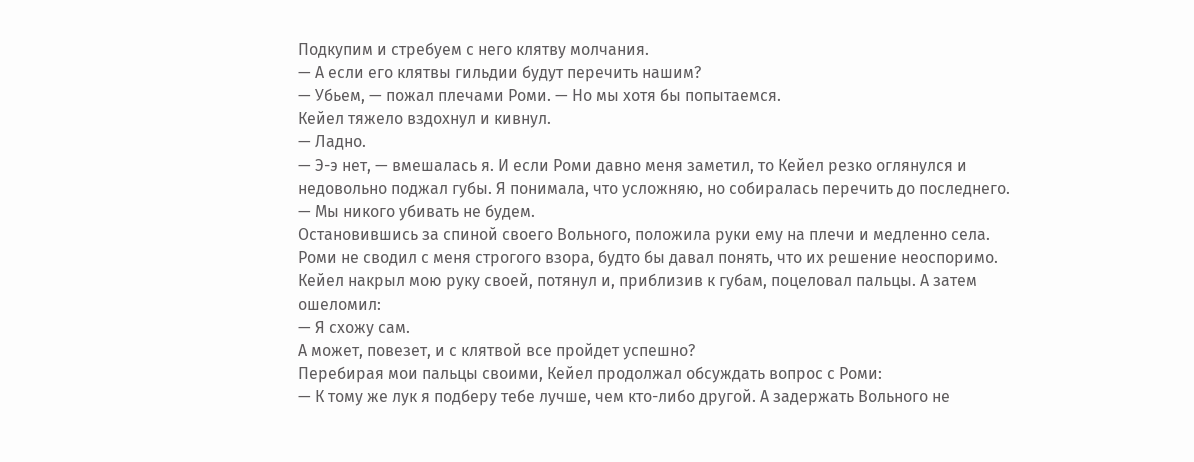Подкупим и стребуем с него клятву молчания.
— А если его клятвы гильдии будут перечить нашим?
— Убьем, — пожал плечами Роми. — Но мы хотя бы попытаемся.
Кейел тяжело вздохнул и кивнул.
— Ладно.
— Э-э нет, — вмешалась я. И если Роми давно меня заметил, то Кейел резко оглянулся и недовольно поджал губы. Я понимала, что усложняю, но собиралась перечить до последнего. — Мы никого убивать не будем.
Остановившись за спиной своего Вольного, положила руки ему на плечи и медленно села. Роми не сводил с меня строгого взора, будто бы давал понять, что их решение неоспоримо. Кейел накрыл мою руку своей, потянул и, приблизив к губам, поцеловал пальцы. А затем ошеломил:
— Я схожу сам.
А может, повезет, и с клятвой все пройдет успешно?
Перебирая мои пальцы своими, Кейел продолжал обсуждать вопрос с Роми:
— К тому же лук я подберу тебе лучше, чем кто-либо другой. А задержать Вольного не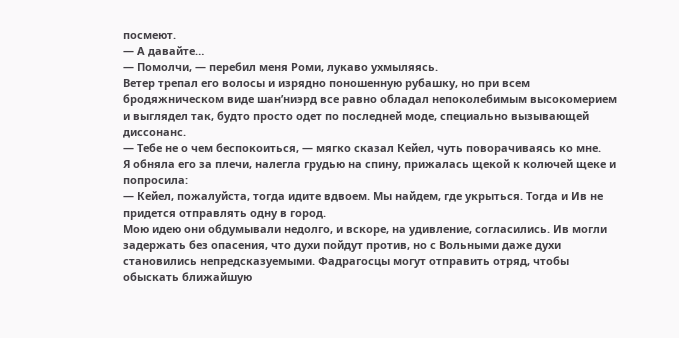посмеют.
— А давайте…
— Помолчи, — перебил меня Роми, лукаво ухмыляясь.
Ветер трепал его волосы и изрядно поношенную рубашку, но при всем бродяжническом виде шан’ниэрд все равно обладал непоколебимым высокомерием и выглядел так, будто просто одет по последней моде, специально вызывающей диссонанс.
— Тебе не о чем беспокоиться, — мягко сказал Кейел, чуть поворачиваясь ко мне.
Я обняла его за плечи, налегла грудью на спину, прижалась щекой к колючей щеке и попросила:
— Кейел, пожалуйста, тогда идите вдвоем. Мы найдем, где укрыться. Тогда и Ив не придется отправлять одну в город.
Мою идею они обдумывали недолго, и вскоре, на удивление, согласились. Ив могли задержать без опасения, что духи пойдут против, но с Вольными даже духи становились непредсказуемыми. Фадрагосцы могут отправить отряд, чтобы обыскать ближайшую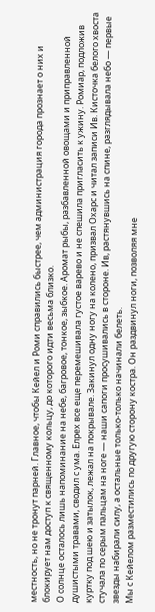местность, но не тронут парней. Главное, чтобы Кейел и Роми справились быстрее, чем администрация города прознает о них и блокирует нам доступ к священному кольцу, до которого идти весьма близко.
О солнце осталось лишь напоминание на небе, багровое, тонкое, зыбкое. Аромат рыбы, разбавленной овощами и приправленной душистыми травами, сводил с ума. Елрех все еще перемешивала густое варево и не спешила пригласить к ужину. Ромиар, подложив куртку под шею и затылок, лежал на покрывале. Закинул одну ногу на колено, призвал Охарс и читал записи Ив. Кисточка белого хвоста стучала по серым пальцам на ноге — наши сапоги просушивались в стороне. Ив, растянувшись на спине, разглядывала небо — первые звезды набирали силу, а остальные только-только начинали белеть.
Мы с Кейелом разместились по другую сторону костра. Он раздвинул ноги, позволяя мне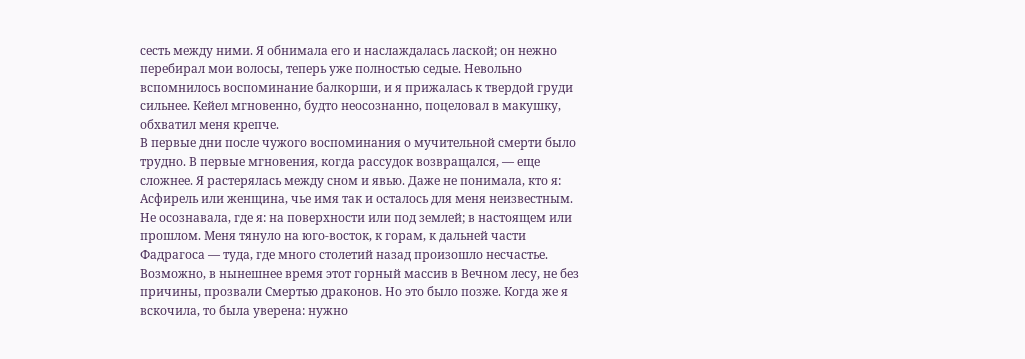сесть между ними. Я обнимала его и наслаждалась лаской; он нежно перебирал мои волосы, теперь уже полностью седые. Невольно вспомнилось воспоминание балкорши, и я прижалась к твердой груди сильнее. Кейел мгновенно, будто неосознанно, поцеловал в макушку, обхватил меня крепче.
В первые дни после чужого воспоминания о мучительной смерти было трудно. В первые мгновения, когда рассудок возвращался, — еще сложнее. Я растерялась между сном и явью. Даже не понимала, кто я: Асфирель или женщина, чье имя так и осталось для меня неизвестным. Не осознавала, где я: на поверхности или под землей; в настоящем или прошлом. Меня тянуло на юго-восток, к горам, к дальней части Фадрагоса — туда, где много столетий назад произошло несчастье. Возможно, в нынешнее время этот горный массив в Вечном лесу, не без причины, прозвали Смертью драконов. Но это было позже. Когда же я вскочила, то была уверена: нужно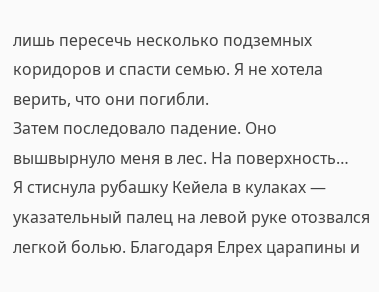лишь пересечь несколько подземных коридоров и спасти семью. Я не хотела верить, что они погибли.
Затем последовало падение. Оно вышвырнуло меня в лес. На поверхность…
Я стиснула рубашку Кейела в кулаках — указательный палец на левой руке отозвался легкой болью. Благодаря Елрех царапины и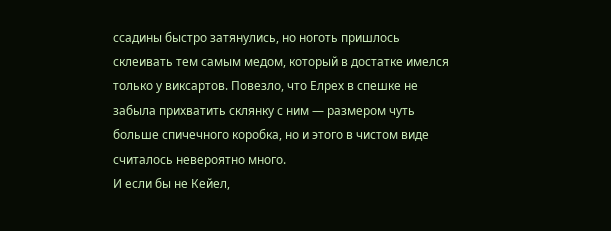ссадины быстро затянулись, но ноготь пришлось склеивать тем самым медом, который в достатке имелся только у виксартов. Повезло, что Елрех в спешке не забыла прихватить склянку с ним — размером чуть больше спичечного коробка, но и этого в чистом виде считалось невероятно много.
И если бы не Кейел,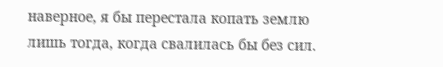наверное, я бы перестала копать землю лишь тогда, когда свалилась бы без сил.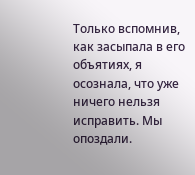Только вспомнив, как засыпала в его объятиях, я осознала, что уже ничего нельзя исправить. Мы опоздали.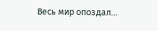Весь мир опоздал…